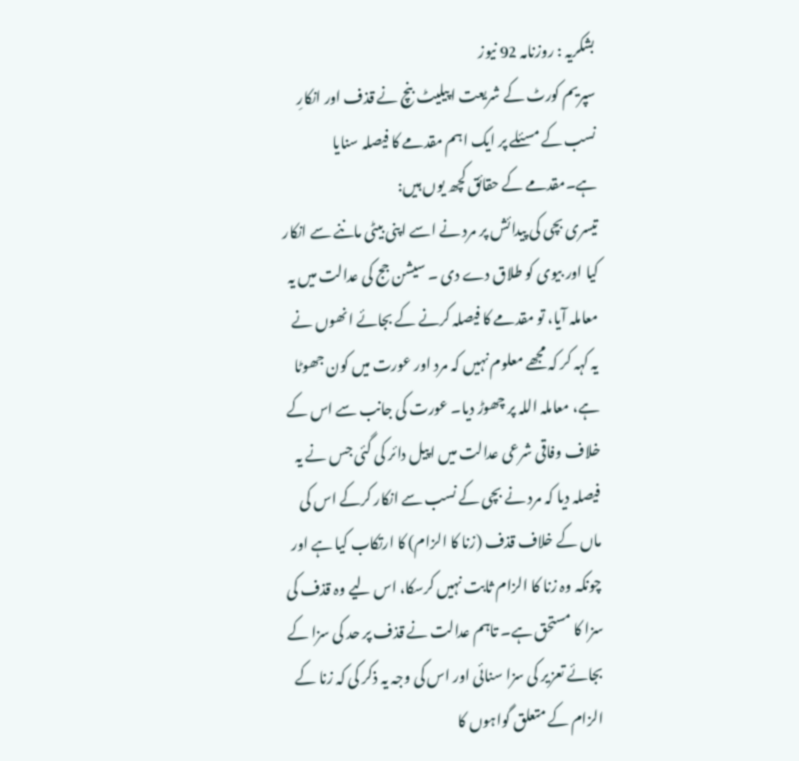بشکریہ : روزنامہ 92 نیوز
سپریم کورٹ کے شریعت اپیلیٹ بنچ نے قذف اور انکارِ نسب کے مسئلے پر ایک اہم مقدمے کا فیصلہ سنایا ہے۔مقدمے کے حقائق کچھ یوں ہیں:
تیسری بچی کی پیدائش پر مرد نے اسے اپنی بیٹی ماننے سے انکار کیا اور بیوی کو طلاق دے دی ۔ سیشن جج کی عدالت میں یہ معاملہ آیا، تو مقدمے کا فیصلہ کرنے کے بجائے انھوں نے یہ کہہ کر کہ مجھے معلوم نہیں کہ مرد اور عورت میں کون جھوٹا ہے، معاملہ اللہ پر چھوڑ دیا۔ عورت کی جانب سے اس کے خلاف وفاقی شرعی عدالت میں اپیل دائر کی گئی جس نے یہ فیصلہ دیا کہ مرد نے بچی کے نسب سے انکار کرکے اس کی ماں کے خلاف قذف (زنا کا الزام) کا ارتکاب کیا ہے اور چونکہ وہ زنا کا الزام ثابت نہیں کرسکا، اس لیے وہ قذف کی سزا کا مستحق ہے۔ تاہم عدالت نے قذف پر حد کی سزا کے بجائے تعزیر کی سزا سنائی اور اس کی وجہ یہ ذکر کی کہ زنا کے الزام کے متعلق گواہوں کا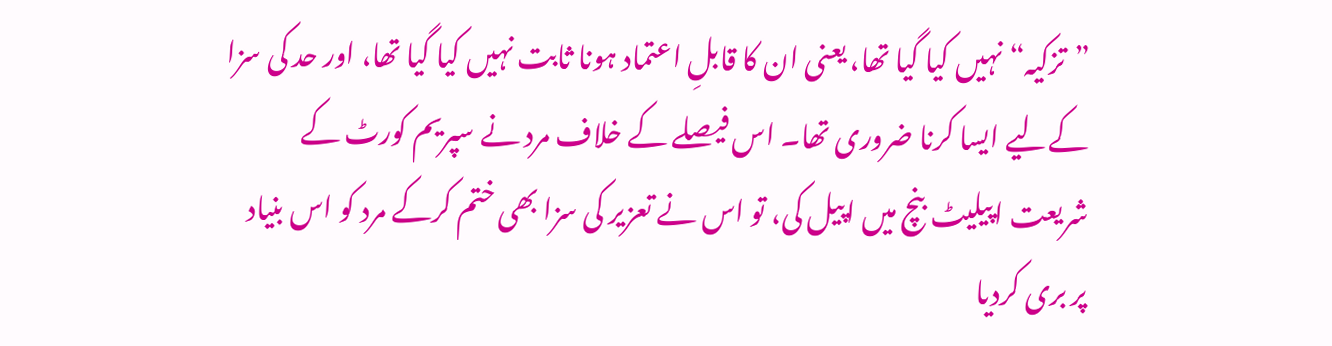”تزکیہ“ نہیں کیا گیا تھا، یعنی ان کا قابلِ اعتماد ہونا ثابت نہیں کیا گیا تھا، اور حد کی سزا کےلیے ایسا کرنا ضروری تھا۔ اس فیصلے کے خلاف مرد نے سپریم کورٹ کے شریعت اپیلیٹ بنچ میں اپیل کی، تو اس نے تعزیر کی سزا بھی ختم کرکے مرد کو اس بنیاد پر بری کردیا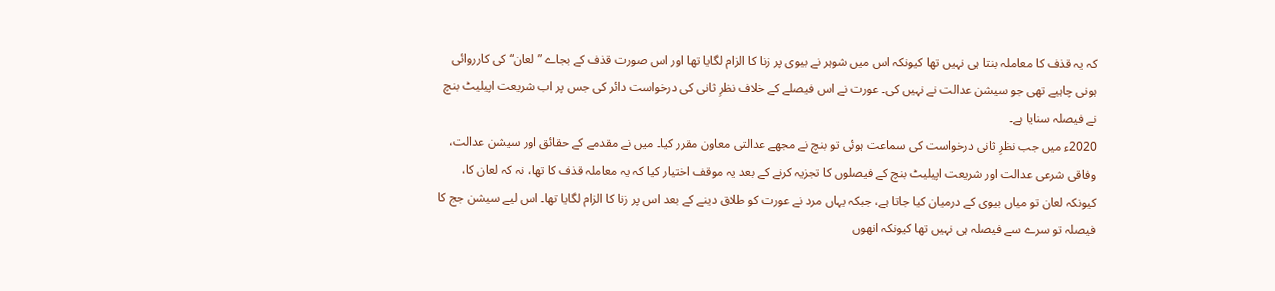کہ یہ قذف کا معاملہ بنتا ہی نہیں تھا کیونکہ اس میں شوہر نے بیوی پر زنا کا الزام لگایا تھا اور اس صورت قذف کے بجاے ”لعان“ کی کارروائی ہونی چاہیے تھی جو سیشن عدالت نے نہیں کی۔ عورت نے اس فیصلے کے خلاف نظرِ ثانی کی درخواست دائر کی جس پر اب شریعت اپیلیٹ بنچ نے فیصلہ سنایا ہے۔
2020ء میں جب نظرِ ثانی درخواست کی سماعت ہوئی تو بنچ نے مجھے عدالتی معاون مقرر کیا۔ میں نے مقدمے کے حقائق اور سیشن عدالت، وفاقی شرعی عدالت اور شریعت اپیلیٹ بنچ کے فیصلوں کا تجزیہ کرنے کے بعد یہ موقف اختیار کیا کہ یہ معاملہ قذف کا تھا، نہ کہ لعان کا، کیونکہ لعان تو میاں بیوی کے درمیان کیا جاتا ہے، جبکہ یہاں مرد نے عورت کو طلاق دینے کے بعد اس پر زنا کا الزام لگایا تھا۔ اس لیے سیشن جج کا فیصلہ تو سرے سے فیصلہ ہی نہیں تھا کیونکہ انھوں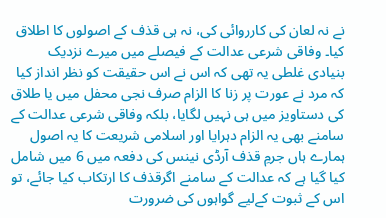نے نہ لعان کی کارروائی کی، نہ ہی قذف کے اصولوں کا اطلاق کیا۔ وفاقی شرعی عدالت کے فیصلے میں میرے نزدیک بنیادی غلطی یہ تھی کہ اس نے اس حقیقت کو نظر انداز کیا کہ مرد نے عورت پر زنا کا الزام صرف نجی محفل میں یا طلاق کی دستاویز میں ہی نہیں لگایا، بلکہ وفاقی شرعی عدالت کے سامنے بھی یہ الزام دہرایا اور اسلامی شریعت کا یہ اصول ہمارے ہاں جرمِ قذف آرڈی نینس کی دفعہ میں 6 میں شامل کیا گیا ہے کہ عدالت کے سامنے اگرقذف کا ارتکاب کیا جائے، تو اس کے ثبوت کےلیے گواہوں کی ضرورت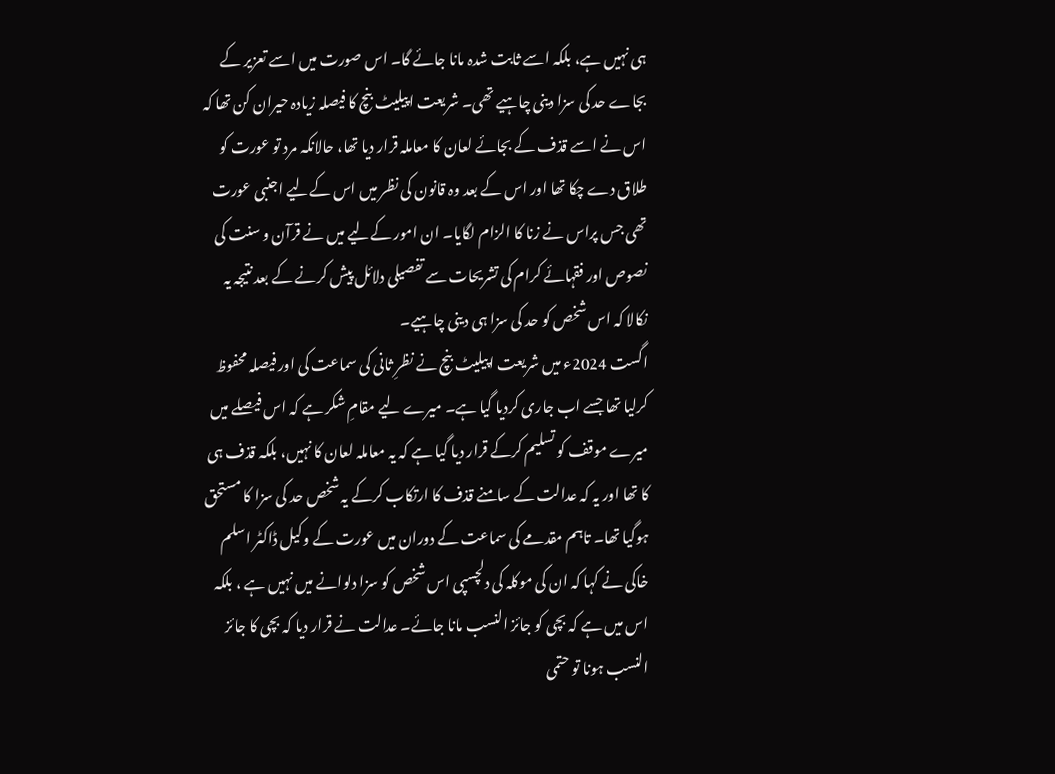ہی نہیں ہے، بلکہ اسے ثابت شدہ مانا جائے گا۔ اس صورت میں اسے تعزیر کے بجاے حد کی سزا دینی چاہیے تھی۔ شریعت اپیلیٹ بنچ کا فیصلہ زیادہ حیران کن تھا کہ اس نے اسے قذف کے بجائے لعان کا معاملہ قرار دیا تھا، حالانکہ مرد تو عورت کو طلاق دے چکا تھا اور اس کے بعد وہ قانون کی نظر میں اس کےلیے اجنبی عورت تھی جس پراس نے زنا کا الزام لگایا۔ ان امور کےلیے میں نے قرآن و سنت کی نصوص اور فقہائے کرام کی تشریحات سے تفصیلی دلائل پیش کرنے کے بعد نتیجہ یہ نکالا کہ اس شخص کو حد کی سزا ہی دینی چاہیے۔
اگست 2024ء میں شریعت اپیلیٹ بنچ نے نظرِ ثانی کی سماعت کی اور فیصلہ محفوظ کرلیا تھا جسے اب جاری کردیا گیا ہے۔ میرے لیے مقامِ شکر ہے کہ اس فیصلے میں میرے موقف کو تسلیم کرکے قرار دیا گیا ہے کہ یہ معاملہ لعان کا نہیں، بلکہ قذف ہی کا تھا اور یہ کہ عدالت کے سامنے قذف کا ارتکاب کرکے یہ شخص حد کی سزا کا مستحق ہوگیا تھا۔ تاہم مقدمے کی سماعت کے دوران میں عورت کے وکیل ڈاکٹر اسلم خاکی نے کہا کہ ان کی موکلہ کی دلچسپی اس شخص کو سزا دلوانے میں نہیں ہے ، بلکہ اس میں ہے کہ بچی کو جائز النسب مانا جائے۔ عدالت نے قرار دیا کہ بچی کا جائز النسب ہونا تو حتمی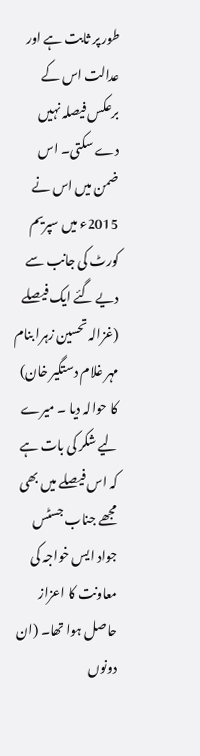طور پر ثابت ہے اور عدالت اس کے برعکس فیصلہ نہیں دے سکتی۔ اس ضمن میں اس نے 2015ء میں سپریم کورٹ کی جانب سے دیے گئے ایک فیصلے (غزالہ تحسین زہرا بنام مہر غلام دستگیر خان) کا حوالہ دیا ۔ میرے لیے شکر کی بات ہے کہ اس فیصلے میں بھی مجھے جناب جسٹس جواد ایس خواجہ کی معاونت کا اعزاز حاصل ہوا تھا۔ (ان دونوں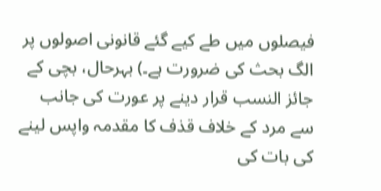فیصلوں میں طے کیے گئے قانونی اصولوں پر الگ بحث کی ضرورت ہے۔) بہرحال، بچی کے جائز النسب قرار دینے پر عورت کی جانب سے مرد کے خلاف قذف کا مقدمہ واپس لینے کی بات کی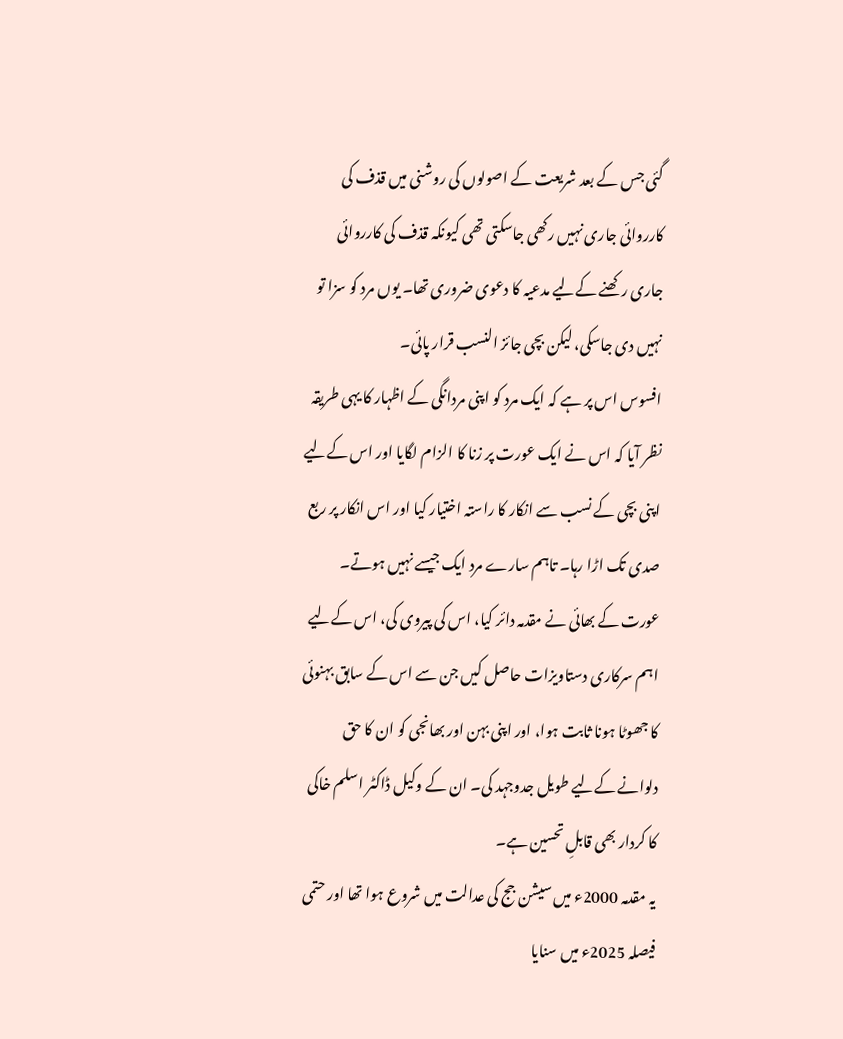گئی جس کے بعد شریعت کے اصولوں کی روشنی میں قذف کی کارروائی جاری نہیں رکھی جاسکتی تھی کیونکہ قذف کی کارروائی جاری رکھنے کےلیے مدعیہ کا دعوی ضروری تھا۔ یوں مرد کو سزا تو نہیں دی جاسکی، لیکن بچی جائز النسب قرار پائی۔
افسوس اس پر ہے کہ ایک مرد کو اپنی مردانگی کے اظہار کا یہی طریقہ نظر آیا کہ اس نے ایک عورت پر زنا کا الزام لگایا اور اس کےلیے اپنی بچی کے نسب سے انکار کا راستہ اختیار کیا اور اس انکار پر ربع صدی تک اڑا رہا۔ تاہم سارے مرد ایک جیسے نہیں ہوتے۔ عورت کے بھائی نے مقدمہ دائر کیا، اس کی پیروی کی، اس کےلیے اہم سرکاری دستاویزات حاصل کیں جن سے اس کے سابق بہنوئی کا جھوٹا ہونا ثابت ہوا، اور اپنی بہن اور بھانجی کو ان کا حق دلوانے کےلیے طویل جدوجہد کی۔ ان کے وکیل ڈاکٹر اسلم خاکی کا کردار بھی قابلِ تحسین ہے۔
یہ مقدمہ 2000ء میں سیشن جج کی عدالت میں شروع ہوا تھا اور حتمی فیصلہ 2025ء میں سنایا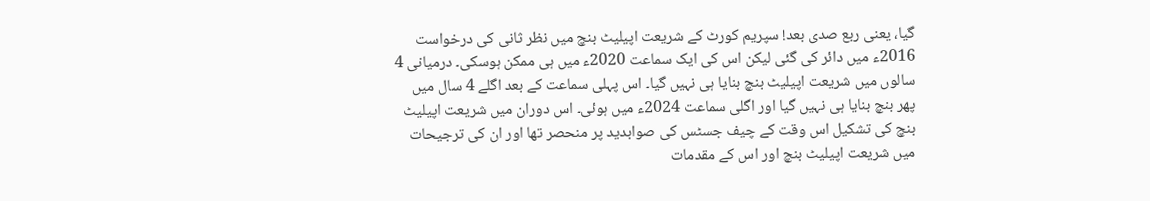گیا، یعنی ربع صدی بعد! سپریم کورٹ کے شریعت اپیلیٹ بنچ میں نظر ثانی کی درخواست 2016ء میں دائر کی گئی لیکن اس کی ایک سماعت 2020ء میں ہی ممکن ہوسکی۔ درمیانی 4 سالوں میں شریعت اپیلیٹ بنچ بنایا ہی نہیں گیا۔ اس پہلی سماعت کے بعد اگلے 4 سال میں پھر بنچ بنایا ہی نہیں گیا اور اگلی سماعت 2024ء میں ہوئی۔ اس دوران میں شریعت اپیلیٹ بنچ کی تشکیل اس وقت کے چیف جسٹس کی صوابدید پر منحصر تھا اور ان کی ترجیحات میں شریعت اپیلیٹ بنچ اور اس کے مقدمات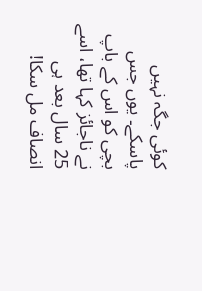کوئی جگہ نہیں پاسکے۔ یوں جس بچی کو اس کے باپ نے ناجائز کہا تھا، اسے 25 سال بعد ہی انصاف مل سکا!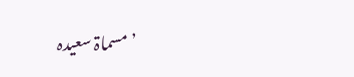’مسماۃ سعیدہ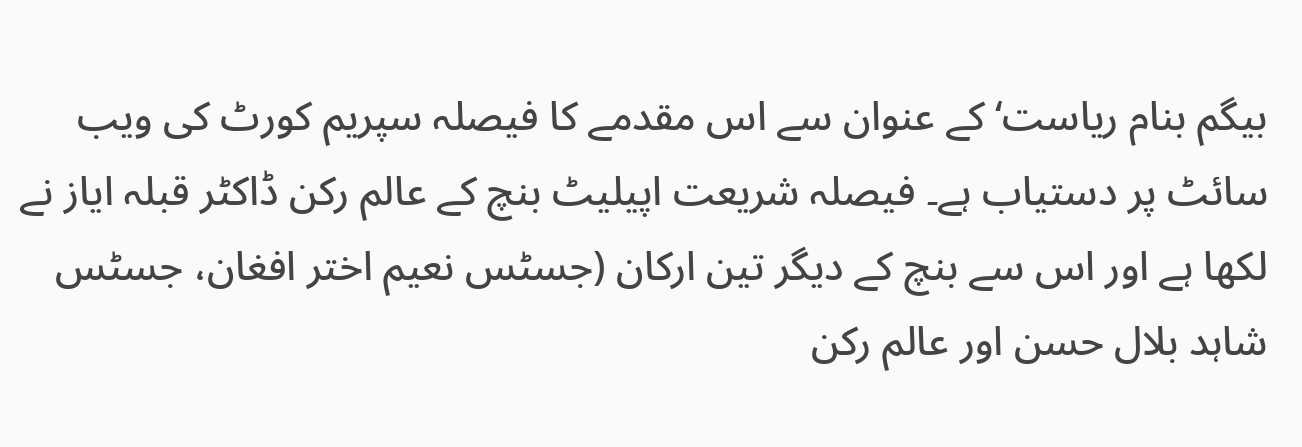بیگم بنام ریاست‘ کے عنوان سے اس مقدمے کا فیصلہ سپریم کورٹ کی ویب سائٹ پر دستیاب ہے۔ فیصلہ شریعت اپیلیٹ بنچ کے عالم رکن ڈاکٹر قبلہ ایاز نے لکھا ہے اور اس سے بنچ کے دیگر تین ارکان (جسٹس نعیم اختر افغان، جسٹس شاہد بلال حسن اور عالم رکن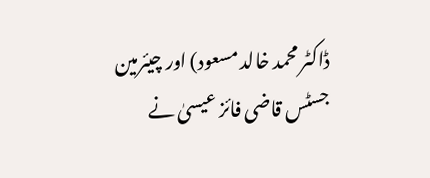ڈاکٹر محمد خالد مسعود) اور چیئرمین جسٹس قاضی فائز عیسیٰ نے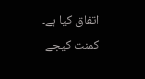اتفاق کیا ہے۔
کمنت کیجے